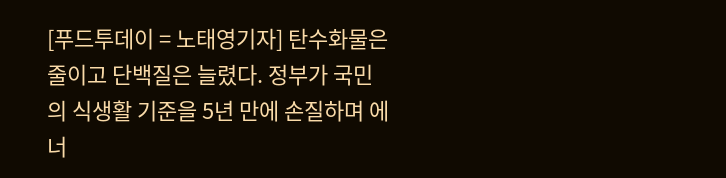[푸드투데이 = 노태영기자] 탄수화물은 줄이고 단백질은 늘렸다. 정부가 국민의 식생활 기준을 5년 만에 손질하며 에너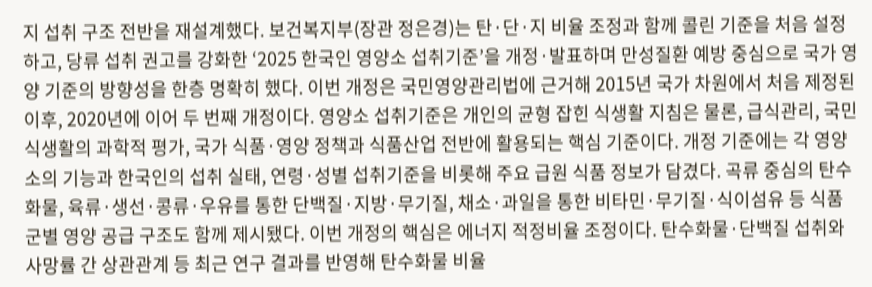지 섭취 구조 전반을 재설계했다. 보건복지부(장관 정은경)는 탄·단·지 비율 조정과 함께 콜린 기준을 처음 설정하고, 당류 섭취 권고를 강화한 ‘2025 한국인 영양소 섭취기준’을 개정·발표하며 만성질환 예방 중심으로 국가 영양 기준의 방향성을 한층 명확히 했다. 이번 개정은 국민영양관리법에 근거해 2015년 국가 차원에서 처음 제정된 이후, 2020년에 이어 두 번째 개정이다. 영양소 섭취기준은 개인의 균형 잡힌 식생활 지침은 물론, 급식관리, 국민 식생활의 과학적 평가, 국가 식품·영양 정책과 식품산업 전반에 활용되는 핵심 기준이다. 개정 기준에는 각 영양소의 기능과 한국인의 섭취 실태, 연령·성별 섭취기준을 비롯해 주요 급원 식품 정보가 담겼다. 곡류 중심의 탄수화물, 육류·생선·콩류·우유를 통한 단백질·지방·무기질, 채소·과일을 통한 비타민·무기질·식이섬유 등 식품군별 영양 공급 구조도 함께 제시됐다. 이번 개정의 핵심은 에너지 적정비율 조정이다. 탄수화물·단백질 섭취와 사망률 간 상관관계 등 최근 연구 결과를 반영해 탄수화물 비율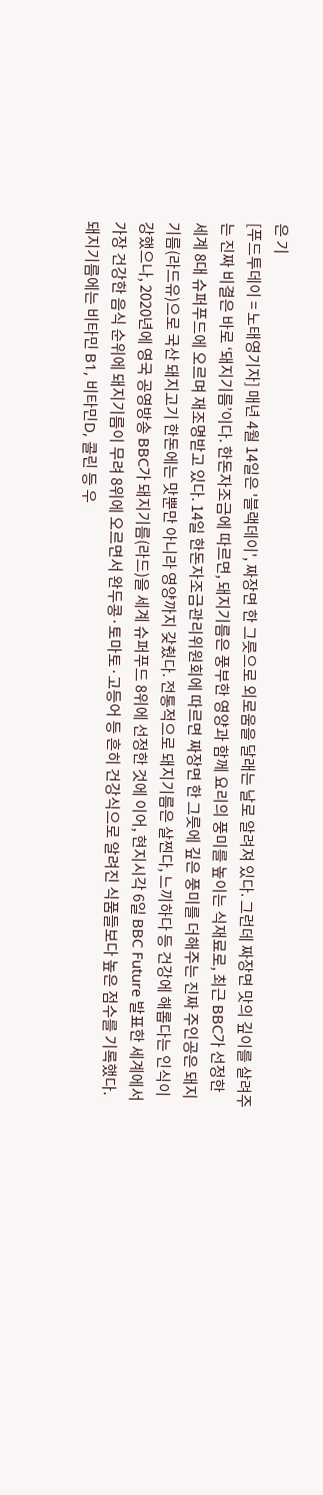은 기
[푸드투데이 = 노태영기자] 매년 4월 14일은 '블랙데이', 짜장면 한 그릇으로 외로움을 달래는 날로 알려져 있다. 그런데 짜장면 맛의 깊이를 살려주는 진짜 비결은 바로 ‘돼지기름’이다. 한돈자조금에 따르면, 돼지기름은 풍부한 영양과 함께 요리의 풍미를 높이는 식재료로, 최근 BBC가 선정한 세계 8대 슈퍼푸드에 오르며 재조명받고 있다. 14일 한돈자조금관리위원회에 따르면 짜장면 한 그릇에 깊은 풍미를 더해주는 진짜 주인공은 돼지기름(라드유)으로 국산 돼지고기 한돈에는 맛뿐만 아니라 영양까지 갖췄다. 전통적으로 돼지기름은 살찐다, 느끼하다 등 건강에 해롭다는 인식이 강했으나, 2020년에 영국 공영방송 BBC가 돼지기름(라드)을 세계 슈퍼푸드 8위에 선정한 것에 이어, 현지시각 6일 BBC Future 발표한 세계에서 가장 건강한 음식 순위에 돼지기름이 무려 8위에 오르면서 완두콩·토마토·고등어 등 흔히 건강식으로 알려진 식품들보다 높은 점수를 기록했다. 돼지기름에는 비타민 B1, 비타민D, 콜린 등 우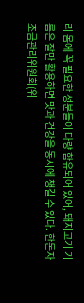리 몸에 꼭 필요한 성분들이 다량 함유되어 있어, 돼지고기 기름은 잘만 활용하면 맛과 건강을 동시에 챙길 수 있다. 한돈자조금관리위원회(위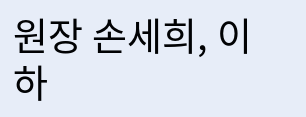원장 손세희, 이하